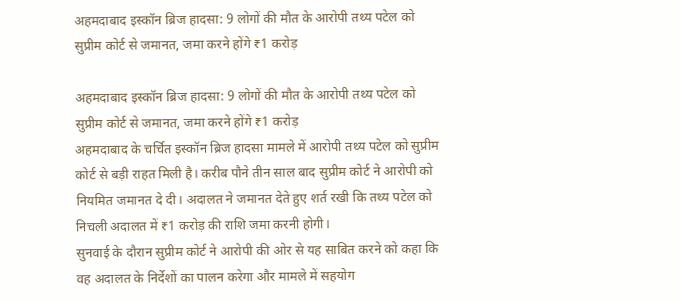अहमदाबाद इस्कॉन ब्रिज हादसा: 9 लोगों की मौत के आरोपी तथ्य पटेल को सुप्रीम कोर्ट से जमानत, जमा करने होंगे ₹1 करोड़

अहमदाबाद इस्कॉन ब्रिज हादसा: 9 लोगों की मौत के आरोपी तथ्य पटेल को सुप्रीम कोर्ट से जमानत, जमा करने होंगे ₹1 करोड़
अहमदाबाद के चर्चित इस्कॉन ब्रिज हादसा मामले में आरोपी तथ्य पटेल को सुप्रीम कोर्ट से बड़ी राहत मिली है। करीब पौने तीन साल बाद सुप्रीम कोर्ट ने आरोपी को नियमित जमानत दे दी। अदालत ने जमानत देते हुए शर्त रखी कि तथ्य पटेल को निचली अदालत में ₹1 करोड़ की राशि जमा करनी होगी।
सुनवाई के दौरान सुप्रीम कोर्ट ने आरोपी की ओर से यह साबित करने को कहा कि वह अदालत के निर्देशों का पालन करेगा और मामले में सहयोग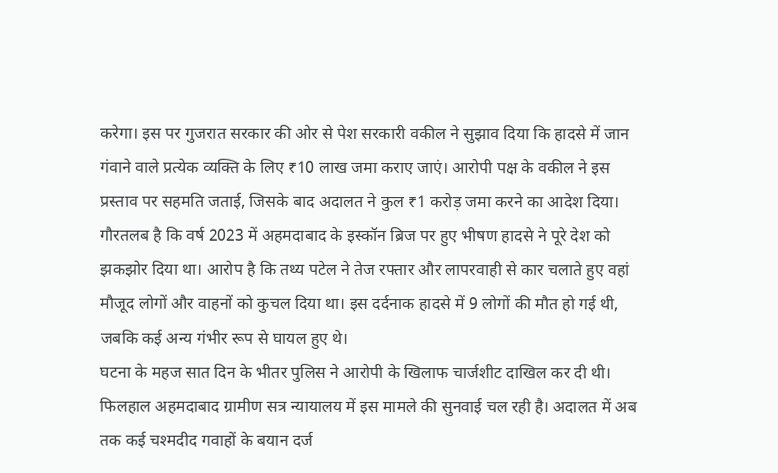करेगा। इस पर गुजरात सरकार की ओर से पेश सरकारी वकील ने सुझाव दिया कि हादसे में जान गंवाने वाले प्रत्येक व्यक्ति के लिए ₹10 लाख जमा कराए जाएं। आरोपी पक्ष के वकील ने इस प्रस्ताव पर सहमति जताई, जिसके बाद अदालत ने कुल ₹1 करोड़ जमा करने का आदेश दिया।
गौरतलब है कि वर्ष 2023 में अहमदाबाद के इस्कॉन ब्रिज पर हुए भीषण हादसे ने पूरे देश को झकझोर दिया था। आरोप है कि तथ्य पटेल ने तेज रफ्तार और लापरवाही से कार चलाते हुए वहां मौजूद लोगों और वाहनों को कुचल दिया था। इस दर्दनाक हादसे में 9 लोगों की मौत हो गई थी, जबकि कई अन्य गंभीर रूप से घायल हुए थे।
घटना के महज सात दिन के भीतर पुलिस ने आरोपी के खिलाफ चार्जशीट दाखिल कर दी थी। फिलहाल अहमदाबाद ग्रामीण सत्र न्यायालय में इस मामले की सुनवाई चल रही है। अदालत में अब तक कई चश्मदीद गवाहों के बयान दर्ज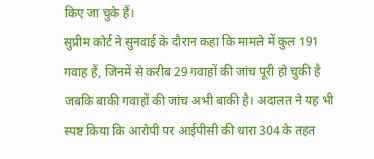किए जा चुके हैं।
सुप्रीम कोर्ट ने सुनवाई के दौरान कहा कि मामले में कुल 191 गवाह हैं, जिनमें से करीब 29 गवाहों की जांच पूरी हो चुकी है जबकि बाकी गवाहों की जांच अभी बाकी है। अदालत ने यह भी स्पष्ट किया कि आरोपी पर आईपीसी की धारा 304 के तहत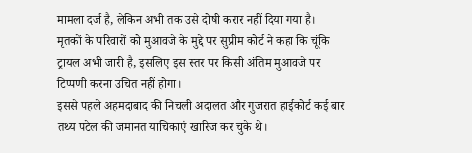मामला दर्ज है, लेकिन अभी तक उसे दोषी करार नहीं दिया गया है।
मृतकों के परिवारों को मुआवजे के मुद्दे पर सुप्रीम कोर्ट ने कहा कि चूंकि ट्रायल अभी जारी है, इसलिए इस स्तर पर किसी अंतिम मुआवजे पर टिप्पणी करना उचित नहीं होगा।
इससे पहले अहमदाबाद की निचली अदालत और गुजरात हाईकोर्ट कई बार तथ्य पटेल की जमानत याचिकाएं खारिज कर चुके थे।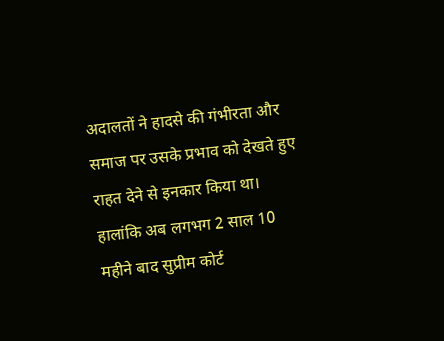अदालतों ने हादसे की गंभीरता और समाज पर उसके प्रभाव को देखते हुए राहत देने से इनकार किया था। हालांकि अब लगभग 2 साल 10 महीने बाद सुप्रीम कोर्ट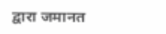द्वारा जमानत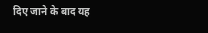दिए जाने के बाद यह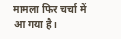मामला फिर चर्चा में आ गया है।